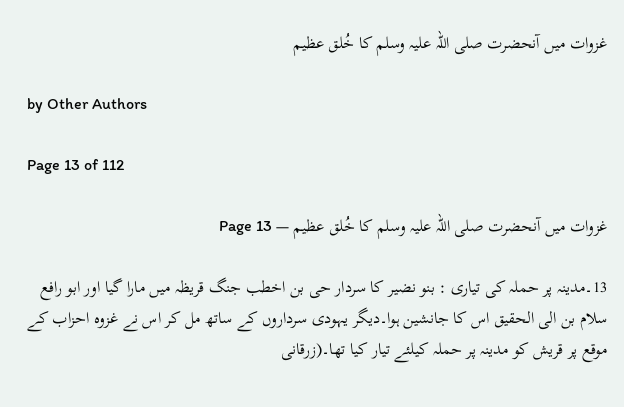غزوات میں آنحضرت صلی اللہ علیہ وسلم کا خُلق عظیم

by Other Authors

Page 13 of 112

غزوات میں آنحضرت صلی اللہ علیہ وسلم کا خُلق عظیم — Page 13

13۔مدینہ پر حملہ کی تیاری : بنو نضیر کا سردار حی بن اخطب جنگ قریظہ میں مارا گیا اور ابو رافع سلام بن الی الحقیق اس کا جانشین ہوا۔دیگر یہودی سرداروں کے ساتھ مل کر اس نے غزوہ احزاب کے موقع پر قریش کو مدینہ پر حملہ کیلئے تیار کیا تھا۔(زرقانی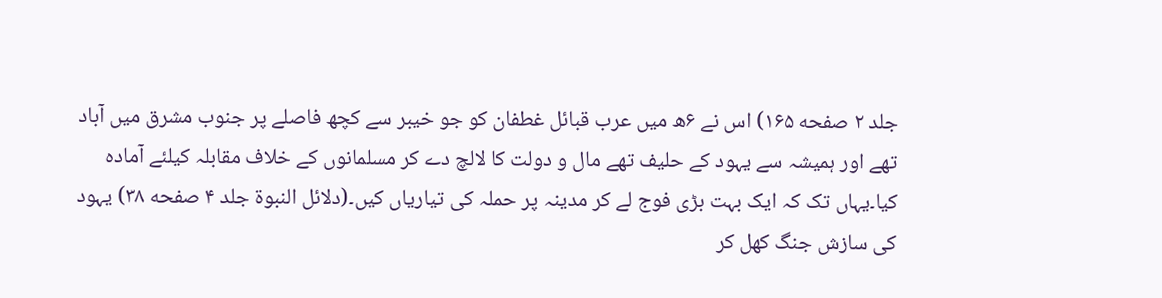جلد ۲ صفحه ۱۶۵) اس نے ۶ھ میں عرب قبائل غطفان کو جو خیبر سے کچھ فاصلے پر جنوب مشرق میں آباد تھے اور ہمیشہ سے یہود کے حلیف تھے مال و دولت کا لالچ دے کر مسلمانوں کے خلاف مقابلہ کیلئے آمادہ کیا۔یہاں تک کہ ایک بہت بڑی فوج لے کر مدینہ پر حملہ کی تیاریاں کیں۔(دلائل النبوة جلد ۴ صفحه ۳۸) یہود کی سازش جنگ کھل کر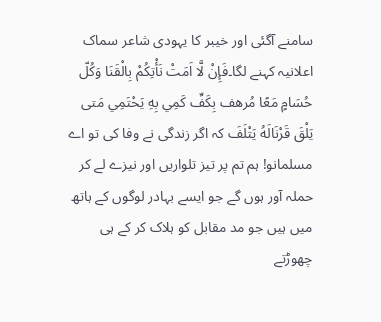سامنے آگئی اور خیبر کا یہودی شاعر سماک اعلانیہ کہنے لگا۔فَإِنْ لَّا اَمَتْ نَأْتِكُمْ بِالْقَنَا وَكُلّ حُسَامٍ مَعًا مُرهف بِكَفِّ كَمِي بِهِ يَحْتَمِي مَتى يَلْقَ قَرْنَالَهُ يَتْلَفَ کہ اگر زندگی نے وفا کی تو اے مسلمانو! ہم تم پر تیز تلواریں اور نیزے لے کر حملہ آور ہوں گے جو ایسے بہادر لوگوں کے ہاتھ میں ہیں جو مد مقابل کو ہلاک کر کے ہی چھوڑتے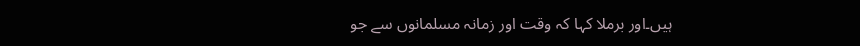ہیں۔اور برملا کہا کہ وقت اور زمانہ مسلمانوں سے جو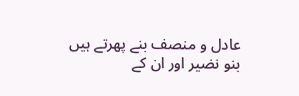عادل و منصف بنے پھرتے ہیں بنو نضیر اور ان کے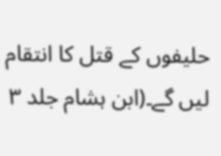حلیفوں کے قتل کا انتقام لیں گے۔(ابن ہشام جلد ۳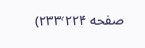صفحه ۲۳۳٬۲۲۴)